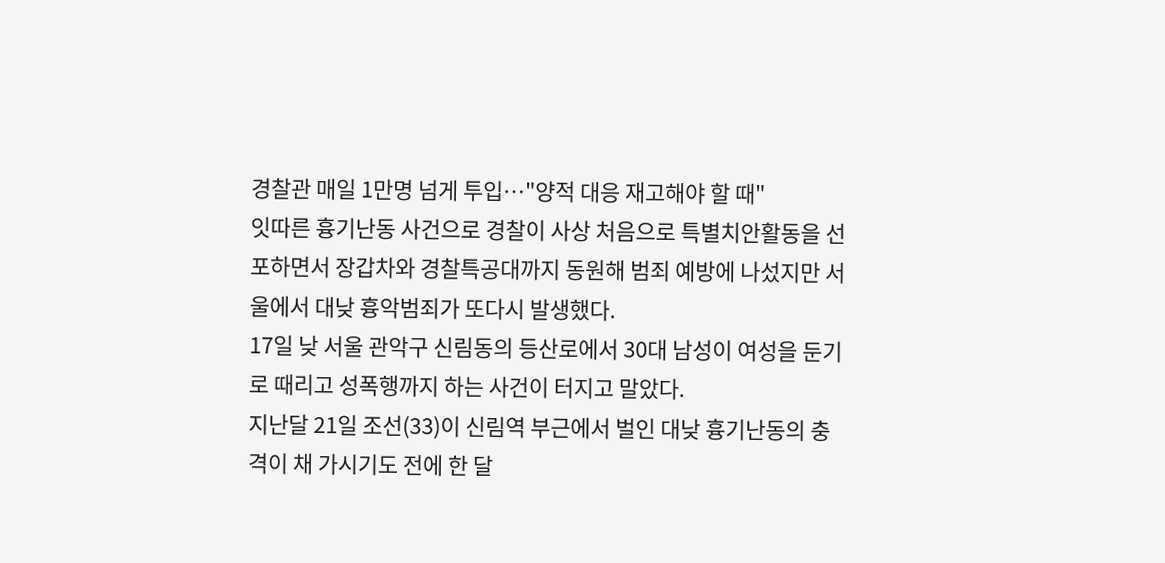경찰관 매일 1만명 넘게 투입…"양적 대응 재고해야 할 때"
잇따른 흉기난동 사건으로 경찰이 사상 처음으로 특별치안활동을 선포하면서 장갑차와 경찰특공대까지 동원해 범죄 예방에 나섰지만 서울에서 대낮 흉악범죄가 또다시 발생했다.
17일 낮 서울 관악구 신림동의 등산로에서 30대 남성이 여성을 둔기로 때리고 성폭행까지 하는 사건이 터지고 말았다.
지난달 21일 조선(33)이 신림역 부근에서 벌인 대낮 흉기난동의 충격이 채 가시기도 전에 한 달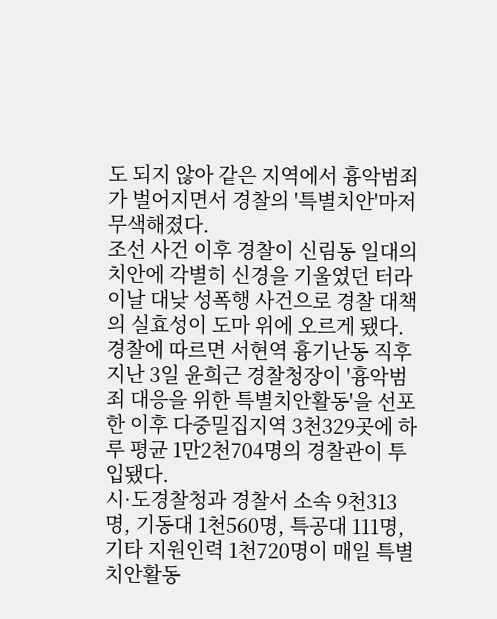도 되지 않아 같은 지역에서 흉악범죄가 벌어지면서 경찰의 '특별치안'마저 무색해졌다.
조선 사건 이후 경찰이 신림동 일대의 치안에 각별히 신경을 기울였던 터라 이날 대낮 성폭행 사건으로 경찰 대책의 실효성이 도마 위에 오르게 됐다.
경찰에 따르면 서현역 흉기난동 직후 지난 3일 윤희근 경찰청장이 '흉악범죄 대응을 위한 특별치안활동'을 선포한 이후 다중밀집지역 3천329곳에 하루 평균 1만2천704명의 경찰관이 투입됐다.
시·도경찰청과 경찰서 소속 9천313명, 기동대 1천560명, 특공대 111명, 기타 지원인력 1천720명이 매일 특별치안활동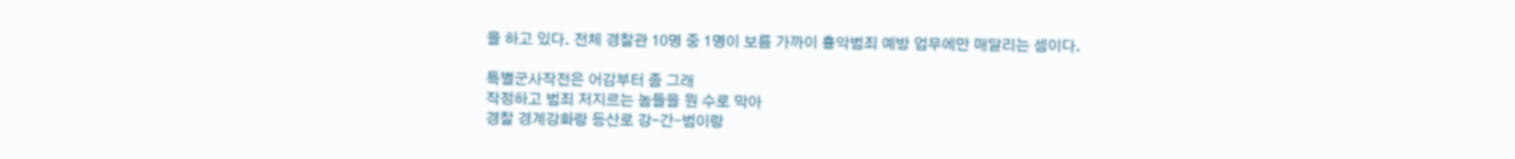을 하고 있다. 전체 경찰관 10명 중 1명이 보름 가까이 흉악범죄 예방 업무에만 매달리는 셈이다.

특별군사작전은 어감부터 좀 그래
작정하고 범죄 저지르는 놈들을 뭔 수로 막아
경찰 경계강화랑 등산로 강-간-범이랑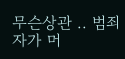무슨상관 .. 범죄자가 머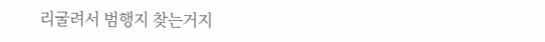리굴려서 범행지 찾는거지